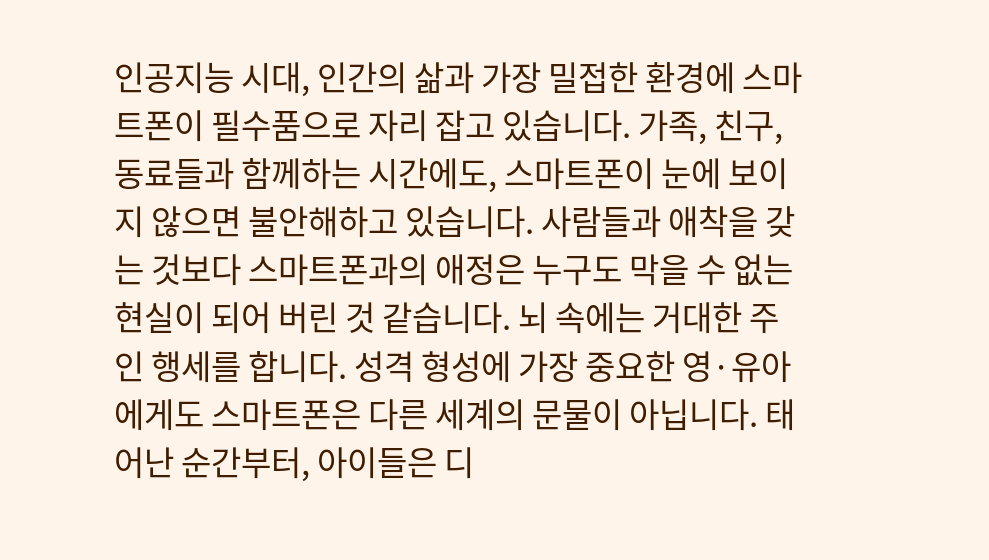인공지능 시대, 인간의 삶과 가장 밀접한 환경에 스마트폰이 필수품으로 자리 잡고 있습니다. 가족, 친구, 동료들과 함께하는 시간에도, 스마트폰이 눈에 보이지 않으면 불안해하고 있습니다. 사람들과 애착을 갖는 것보다 스마트폰과의 애정은 누구도 막을 수 없는 현실이 되어 버린 것 같습니다. 뇌 속에는 거대한 주인 행세를 합니다. 성격 형성에 가장 중요한 영·유아에게도 스마트폰은 다른 세계의 문물이 아닙니다. 태어난 순간부터, 아이들은 디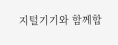지털기기와 함께합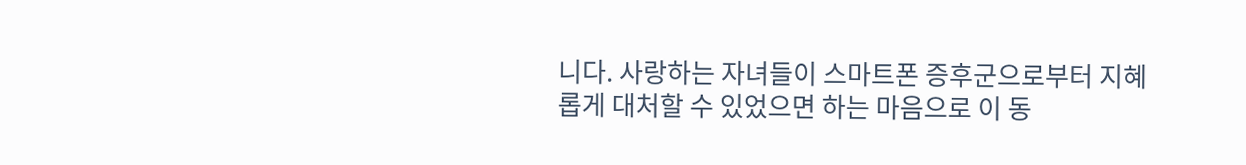니다. 사랑하는 자녀들이 스마트폰 증후군으로부터 지혜롭게 대처할 수 있었으면 하는 마음으로 이 동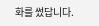화를 썼답니다.